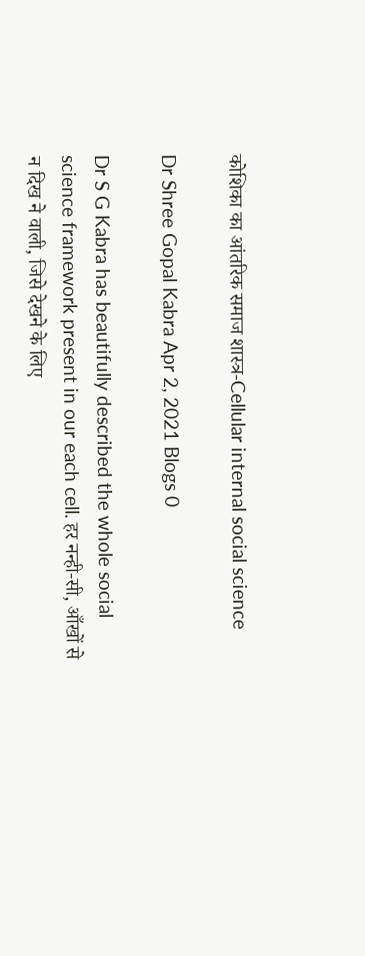कोशिका का आंतरिक समाज शास्त्र-Cellular internal social science

Dr Shree Gopal Kabra Apr 2, 2021 Blogs 0

Dr S G Kabra has beautifully described the whole social science framework present in our each cell. हर नन्ही-सी, आँखों से न दिख ने वाली, जिसे देखने के लिए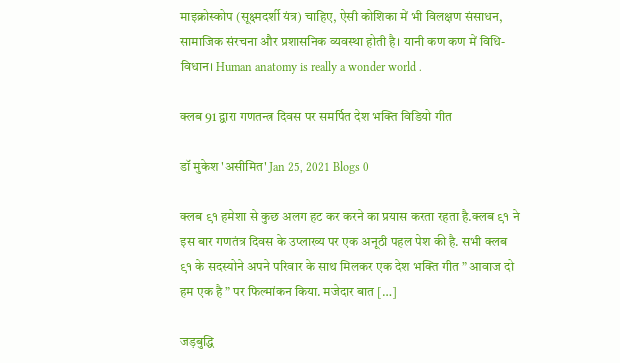माइक्रोस्कोप (सूक्ष्मदर्शी यंत्र) चाहिए, ऐसी कोशिका में भी विलक्षण संसाधन, सामाजिक संरचना और प्रशासनिक व्यवस्था होती है। यानी कण कण में विधि-विधान। Human anatomy is really a wonder world .

क्लब 91 द्वारा गणतन्त्र दिवस पर समर्पित देश भक्ति विडियो गीत

डॉ मुकेश 'असीमित' Jan 25, 2021 Blogs 0

क्लब ९१ हमेशा से कुछ अलग हट कर करने का प्रयास करता रहता है.क्लब ९१ ने इस बार गणतंत्र दिवस के उप्लाख्य पर एक अनूठी पहल पेश की है. सभी क्लब ९१ के सदस्योने अपने परिवार के साथ मिलकर एक देश भक्ति गीत ” आवाज दो हम एक है ” पर फिल्मांकन किया. मजेदार बात […]

जड़बुद्धि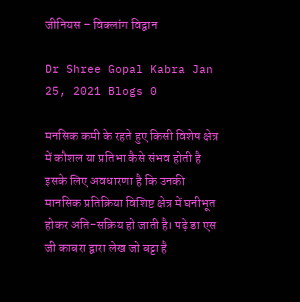जीनियस – विक्लांग विद्वान

Dr Shree Gopal Kabra Jan 25, 2021 Blogs 0

मनसिक कमी के रहते हुए किसी विशेष क्षेत्र में कौशल या प्रतिभा कैसे संभव होती है इसके लिए अवधारणा है कि उनकी मानसिक प्रतिक्रिया विशिष्ट क्षेत्र में घनीभूत होकर अति-सक्रिय हो जाती है। पढ़े डा एस जी काबरा द्वारा लेख जो बट्टा है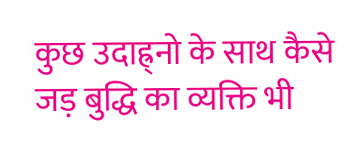कुछ उदाह्र्नो के साथ कैसे जड़ बुद्धि का व्यक्ति भी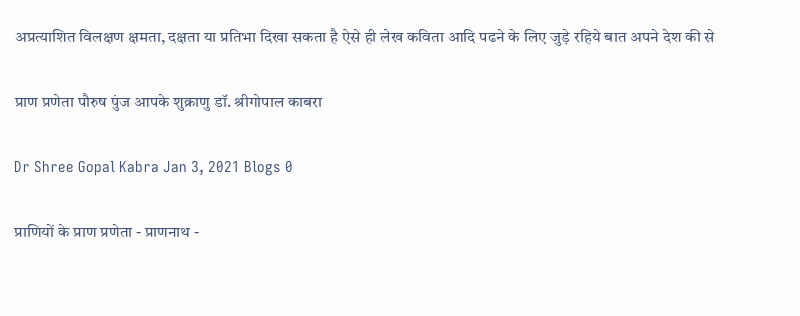अप्रत्याशित विलक्षण क्षमता, दक्षता या प्रतिभा दिखा सकता है ऐसे ही लेख कविता आदि पढने के लिए जुड़े रहिये बात अपने देश की से

प्राण प्रणेता पौरुष पुंज आपके शुक्राणु डॉ. श्रीगोपाल काबरा

Dr Shree Gopal Kabra Jan 3, 2021 Blogs 0

प्राणियों के प्राण प्रणेता - प्राणनाथ -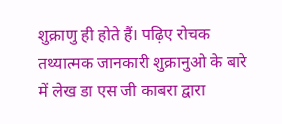शुक्राणु ही होते हैं। पढ़िए रोचक तथ्यात्मक जानकारी शुक्रानुओ के बारे में लेख डा एस जी काबरा द्वारा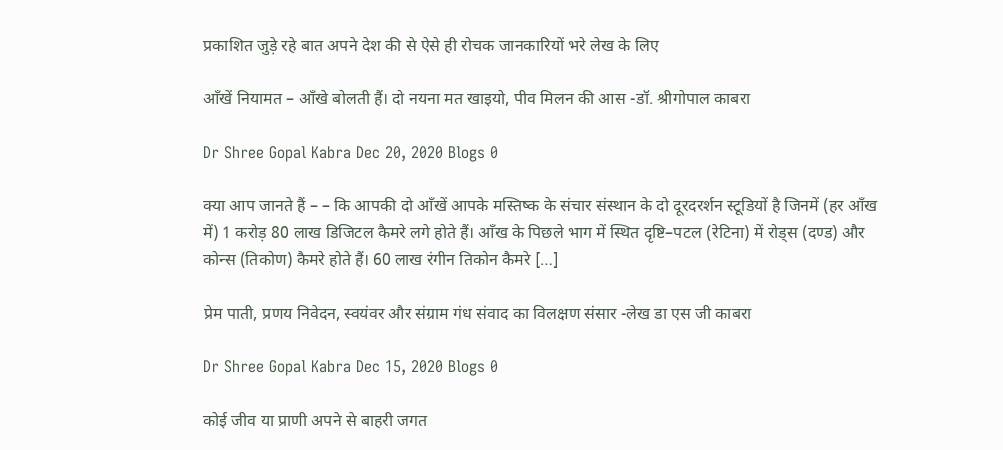प्रकाशित जुड़े रहे बात अपने देश की से ऐसे ही रोचक जानकारियों भरे लेख के लिए

आँखें नियामत – आँखे बोलती हैं। दो नयना मत खाइयो, पीव मिलन की आस -डॉ. श्रीगोपाल काबरा

Dr Shree Gopal Kabra Dec 20, 2020 Blogs 0

क्या आप जानते हैं – – कि आपकी दो आँखें आपके मस्तिष्क के संचार संस्थान के दो दूरदरर्शन स्टूडियों है जिनमें (हर आँख में) 1 करोड़ 80 लाख डिजिटल कैमरे लगे होते हैं। आँख के पिछले भाग में स्थित दृष्टि–पटल (रेटिना) में रोड्स (दण्ड) और कोन्स (तिकोण) कैमरे होते हैं। 60 लाख रंगीन तिकोन कैमरे […]

प्रेम पाती, प्रणय निवेदन, स्वयंवर और संग्राम गंध संवाद का विलक्षण संसार -लेख डा एस जी काबरा

Dr Shree Gopal Kabra Dec 15, 2020 Blogs 0

कोई जीव या प्राणी अपने से बाहरी जगत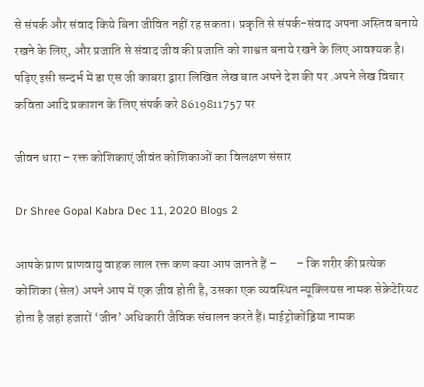से संपर्क और संवाद किये बिना जीवित नहीं रह सकता। प्रकृति से संपर्क-संवाद अपना अस्तिव बनाये रखने के लिए, और प्रजाति से संवाद जीव की प्रजाति को शाश्वत बनाये रखने के लिए आवश्यक है। पढ़िए इसी सन्दर्भ में डा एस जी काबरा द्वारा लिखित लेख बात अपने देश की पर .अपने लेख विचार कविता आदि प्रकाशन के लिए संपर्क करे 8619811757 पर

जीवन धारा – रक्त कोशिकाएं जीवंत कोशिकाओं का विलक्षण संसार

Dr Shree Gopal Kabra Dec 11, 2020 Blogs 2

आपके प्राण प्राणवायु वाहक लाल रक्त कण क्या आप जानते हैं –        – कि शरीर की प्रत्येक कोशिका (सेल) अपने आप में एक जीव होती है, उसका एक व्यवस्थित न्यूक्लियस नामक सेक्रेटेरियट होता है जहां हजारों ‘जीन’ अधिकारी जैविक संचालन करते हैं। माईट्रोकोंड्रिया नामक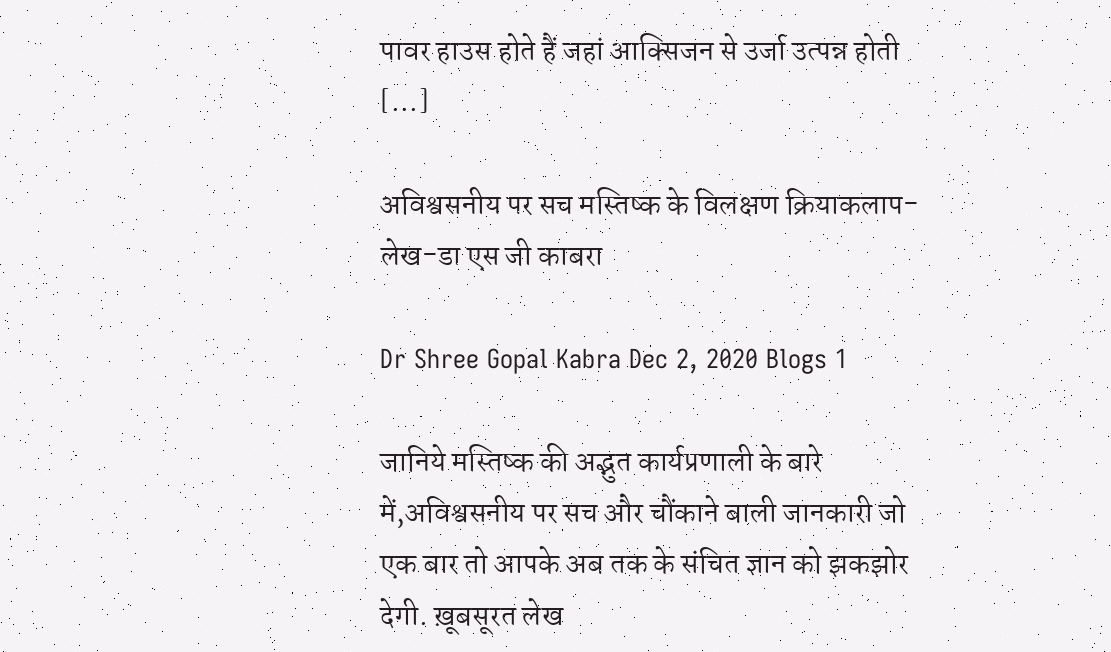पावर हाउस होते हैं जहां आक्सिजन से उर्जा उत्पन्न होती […]

अविश्वसनीय पर सच मस्तिष्क के विलक्षण क्रियाकलाप-लेख-डा एस जी काबरा

Dr Shree Gopal Kabra Dec 2, 2020 Blogs 1

जानिये मस्तिष्क की अद्भुत कार्यप्रणाली के बारे में,अविश्वसनीय पर सच और चौंकाने बाली जानकारी जो एक बार तो आपके अब तक के संचित ज्ञान को झकझोर देगी. ख़ूबसूरत लेख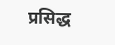प्रसिद्ध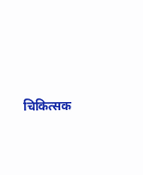चिकित्सक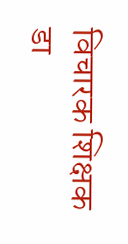विचारक शिक्षक डा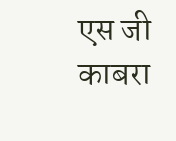एस जी काबरा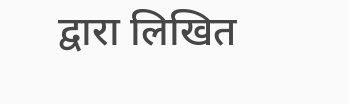द्वारा लिखित